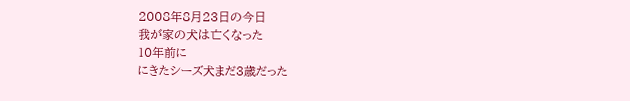2008年8月23日の今日
我が家の犬は亡くなった
10年前に
にきたシーズ犬まだ3歳だった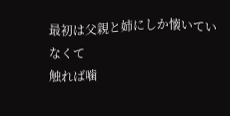最初は父親と姉にしか懐いていなくて
触れば噛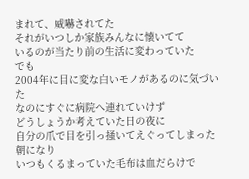まれて、威嚇されてた
それがいつしか家族みんなに懐いてて
いるのが当たり前の生活に変わっていた
でも
2004年に目に変な白いモノがあるのに気づいた
なのにすぐに病院へ連れていけず
どうしょうか考えていた日の夜に
自分の爪で目を引っ掻いてえぐってしまった
朝になり
いつもくるまっていた毛布は血だらけで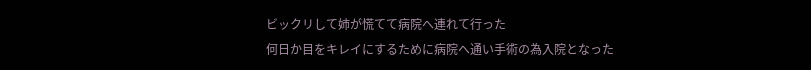ビックリして姉が慌てて病院へ連れて行った
何日か目をキレイにするために病院へ通い手術の為入院となった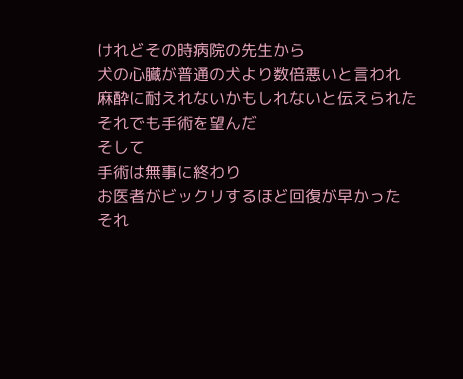けれどその時病院の先生から
犬の心臓が普通の犬より数倍悪いと言われ
麻酔に耐えれないかもしれないと伝えられた
それでも手術を望んだ
そして
手術は無事に終わり
お医者がビックリするほど回復が早かった
それ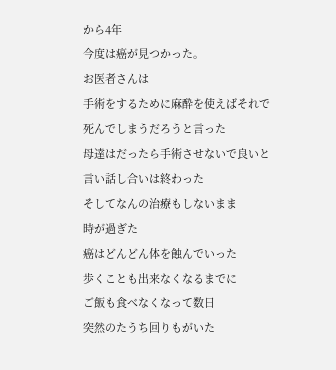から4年
今度は癌が見つかった。
お医者さんは
手術をするために麻酔を使えばそれで死んでしまうだろうと言った
母達はだったら手術させないで良いと言い話し合いは終わった
そしてなんの治療もしないまま
時が過ぎた
癌はどんどん体を蝕んでいった
歩くことも出来なくなるまでに
ご飯も食べなくなって数日
突然のたうち回りもがいた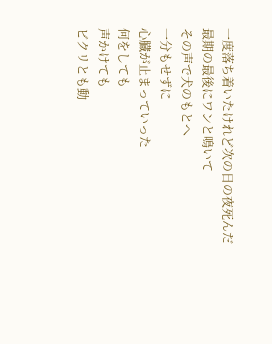一度落ち着いたけれど次の日の夜死んだ
最期の最後にワンと鳴いて
その声で犬のもとへ
一分もせずに
心臓が止まっていった
何をしても
声かけても
ビクリとも動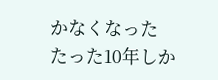かなくなった
たった10年しか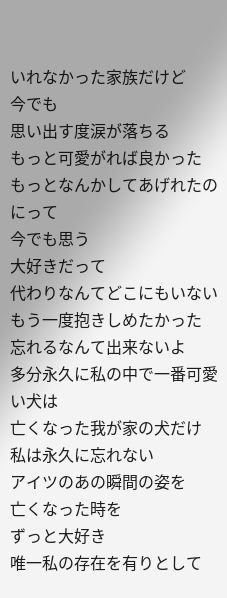いれなかった家族だけど
今でも
思い出す度涙が落ちる
もっと可愛がれば良かった
もっとなんかしてあげれたのにって
今でも思う
大好きだって
代わりなんてどこにもいない
もう一度抱きしめたかった
忘れるなんて出来ないよ
多分永久に私の中で一番可愛い犬は
亡くなった我が家の犬だけ
私は永久に忘れない
アイツのあの瞬間の姿を
亡くなった時を
ずっと大好き
唯一私の存在を有りとして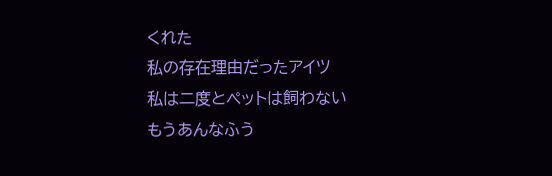くれた
私の存在理由だったアイツ
私は二度とペットは飼わない
もうあんなふう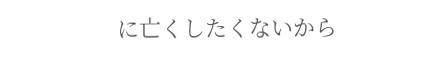に亡くしたくないから